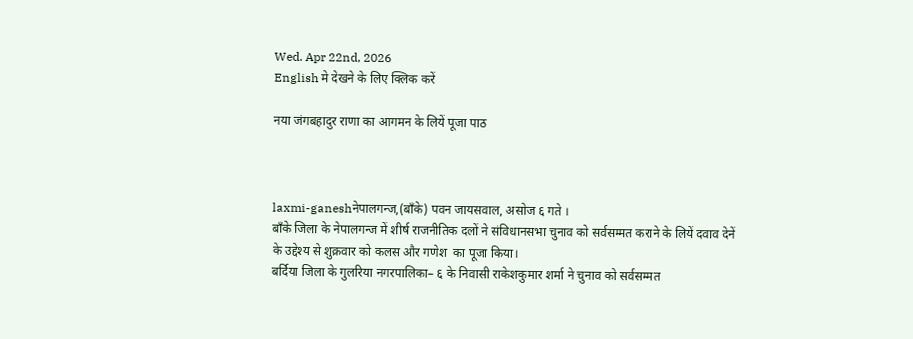Wed. Apr 22nd, 2026
English मे देखने के लिए क्लिक करें

नया जंगबहादुर राणा का आगमन के लियें पूजा पाठ



laxmi-ganeshनेपालगन्ज,(बाँके) पवन जायसवाल, असोज ६ गते ।
बाँके जिला के नेपालगन्ज में शीर्ष राजनीतिक दलों ने संविधानसभा चुनाव को सर्वसम्मत कराने के लियें दवाव देनें के उद्देश्य से शुक्रवार को कलस और गणेश  का पूजा किया।
बर्दिया जिला के गुलरिया नगरपालिका– ६ के निवासी राकेशकुमार शर्मा ने चुनाव को सर्वसम्मत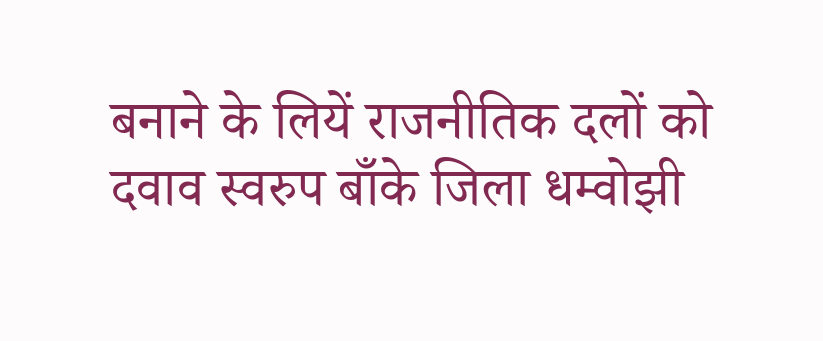बनाने के लियें राजनीतिक दलों को दवाव स्वरुप बाँके जिला धम्वोझी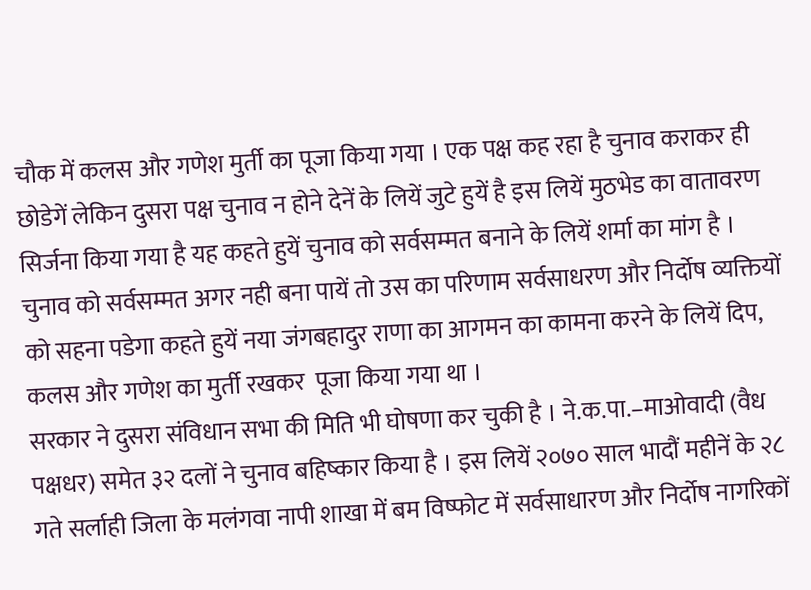चौक में कलस और गणेश मुर्ती का पूजा किया गया । एक पक्ष कह रहा है चुनाव कराकर ही छोडेगें लेकिन दुसरा पक्ष चुनाव न होने देनें के लियें जुटे हुयें है इस लियें मुठभेड का वातावरण सिर्जना किया गया है यह कहते हुयें चुनाव को सर्वसम्मत बनाने के लियें शर्मा का मांग है ।
चुनाव को सर्वसम्मत अगर नही बना पायें तो उस का परिणाम सर्वसाधरण और निर्दोष व्यक्तियों को सहना पडेगा कहते हुयें नया जंगबहादुर राणा का आगमन का कामना करने के लियें दिप, कलस और गणेश का मुर्ती रखकर  पूजा किया गया था ।
सरकार ने दुसरा संविधान सभा की मिति भी घोषणा कर चुकी है । ने.क.पा.–माओवादी (वैध पक्षधर) समेत ३२ दलों ने चुनाव बहिष्कार किया है । इस लियें २०७० साल भादौं महीनें के २८ गते सर्लाही जिला के मलंगवा नापी शाखा में बम विष्फोट में सर्वसाधारण और निर्दोष नागरिकों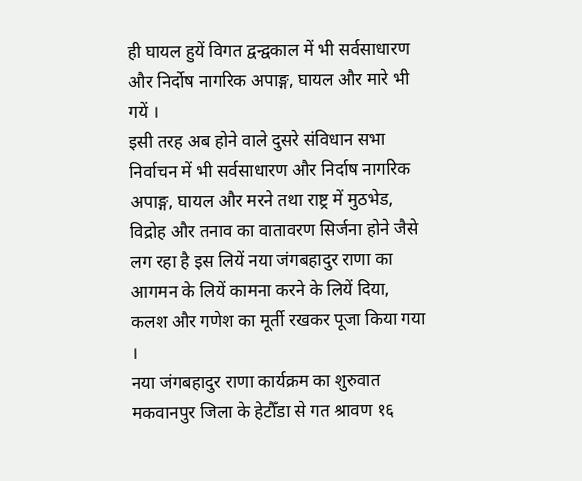ही घायल हुयें विगत द्वन्द्वकाल में भी सर्वसाधारण और निर्दोष नागरिक अपाङ्ग, घायल और मारे भी गयें ।
इसी तरह अब होने वाले दुसरे संविधान सभा निर्वाचन में भी सर्वसाधारण और निर्दाष नागरिक अपाङ्ग, घायल और मरने तथा राष्ट्र में मुठभेड, विद्रोह और तनाव का वातावरण सिर्जना होने जैसे लग रहा है इस लियें नया जंगबहादुर राणा का आगमन के लियें कामना करने के लियें दिया, कलश और गणेश का मूर्ती रखकर पूजा किया गया ।
नया जंगबहादुर राणा कार्यक्रम का शुरुवात मकवानपुर जिला के हेटौँडा से गत श्रावण १६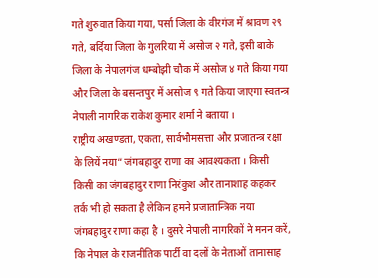गते शुरुवात किया गया, पर्सा जिला के वीरगंज में श्रावण २९ गते, बर्दिया जिला के गुलरिया में असोज २ गते, इसी बाके जिला के नेपालगंज धम्बोझी चौक में असोज ४ गते किया गया और जिला के बसन्तपुर में असोज ९ गते किया जाएगा स्वतन्त्र नेपाली नागरिक राकेश कुमार शर्मा ने बताया ।
राष्ट्रीय अखण्डता, एकता, सार्वभौमसत्ता और प्रजातन्त्र रक्षा के लियें नया“ जंगबहादुर राणा का आवश्यकता । किसी  किसी का जंगबहादुर राणा निरंकुश और तानाशाह कहकर तर्क भी हो सकता है लेकिन हमने प्रजातान्त्रिक नया जंगबहादुर राणा कहा है । दुसरे नेपाली नागरिकों ने मनन करें, कि नेपाल के राजनीतिक पार्टी वा दलों के नेताओं तानासाह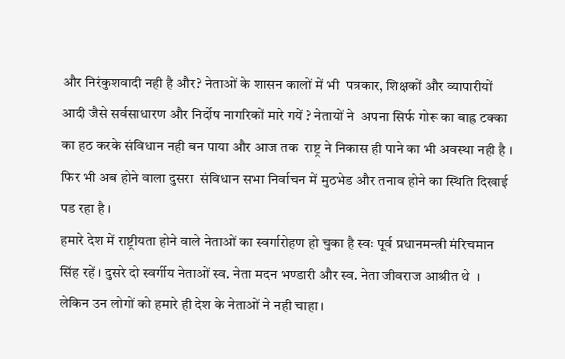और निरंकुशवादी नही है और? नेताओं के शासन कालों में भी  पत्रकार, शिक्षकों और व्यापारीयों आदी जैसे सर्वसाधारण और निर्दोष नागरिकों मारे गयें ? नेतायों ने  अपना सिर्फ गोरू का बाह्र टक्का का हठ करके संविधान नही बन पाया और आज तक  राष्ट्र ने निकास ही पाने का भी अवस्था नही है । फिर भी अब होने वाला दुसरा  संविधान सभा निर्वाचन में मुठभेड और तनाव होने का स्थिति दिखाई पड रहा है ।
हमारे देश में राष्ट्रीयता होने वाले नेताओं का स्वर्गारोहण हो चुका है स्वः पूर्व प्रधानमन्त्री मंरिचमान सिंह रहें । दुसरे दो स्वर्गीय नेताओं स्व. नेता मदन भण्डारी और स्व. नेता जीवराज आश्रीत थे  । लेकिन उन लोगों को हमारे ही देश के नेताओं ने नही चाहा ।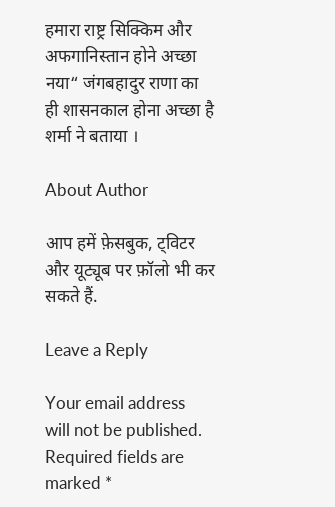हमारा राष्ट्र सिक्किम और अफगानिस्तान होने अच्छा नया“ जंगबहादुर राणा का ही शासनकाल होना अच्छा है शर्मा ने बताया ।

About Author

आप हमें फ़ेसबुक, ट्विटर और यूट्यूब पर फ़ॉलो भी कर सकते हैं.

Leave a Reply

Your email address will not be published. Required fields are marked *